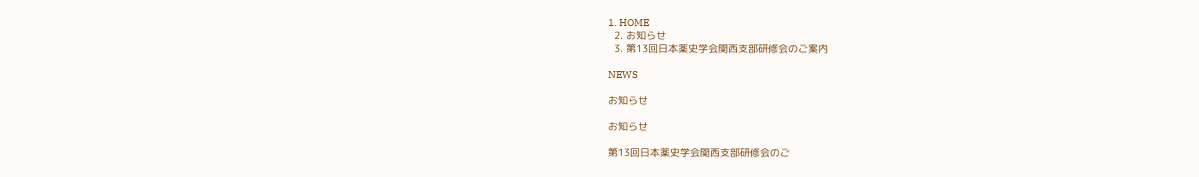1. HOME
  2. お知らせ
  3. 第13回日本薬史学会関西支部研修会のご案内

NEWS

お知らせ

お知らせ

第13回日本薬史学会関西支部研修会のご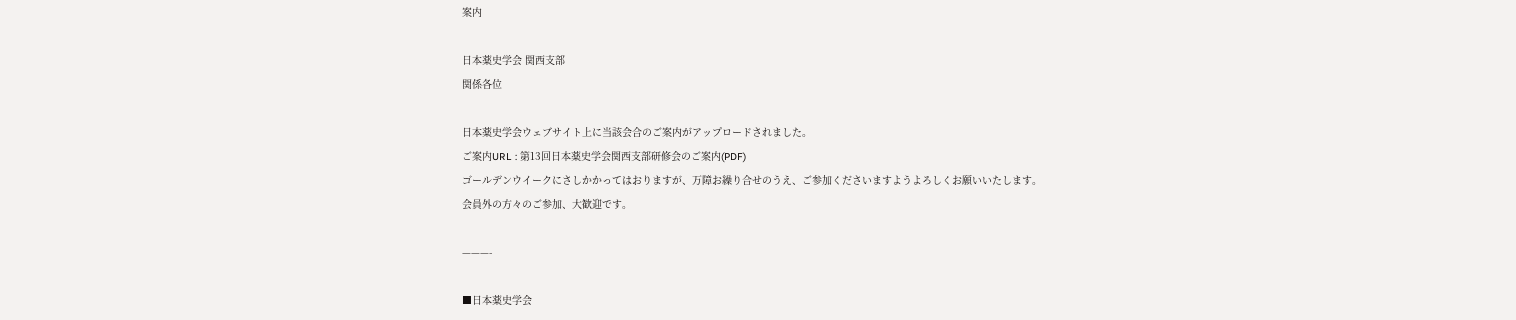案内

日本薬史学会 関西支部
関係各位

日本薬史学会ウェブサイト上に当該会合のご案内がアップロードされました。
ご案内URL : 第13回日本薬史学会関西支部研修会のご案内(PDF)
ゴールデンウイークにさしかかってはおりますが、万障お繰り合せのうえ、ご参加くださいますようよろしくお願いいたします。
会員外の方々のご参加、大歓迎です。

———-

■日本薬史学会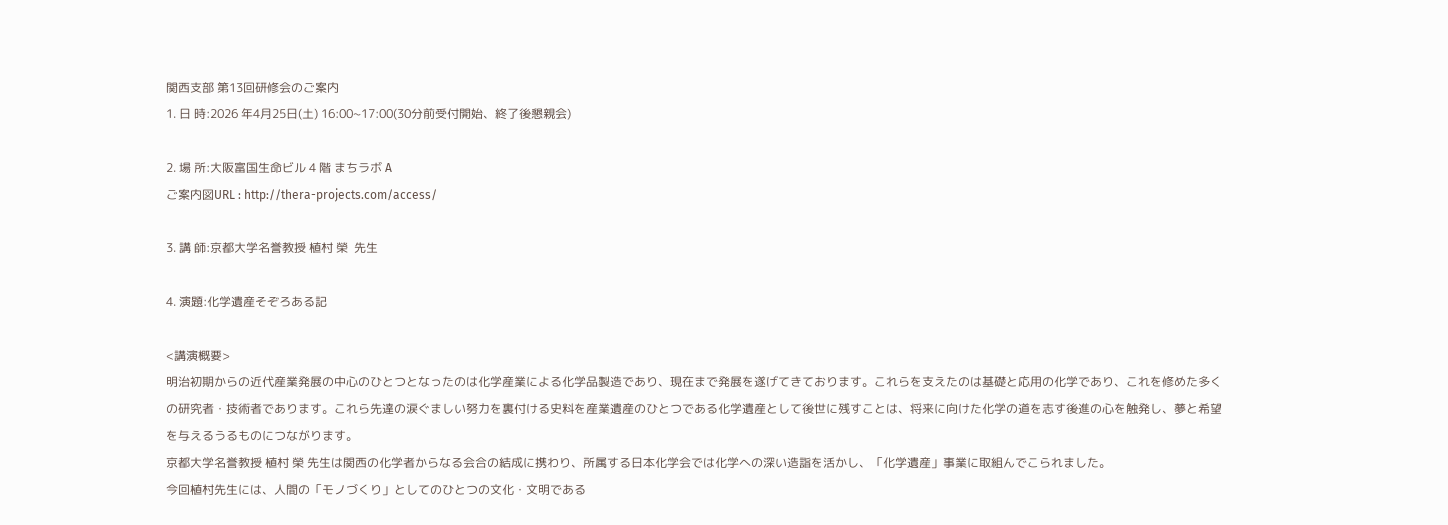関西支部 第13回研修会のご案内
1. 日 時:2026 年4月25日(土) 16:00~17:00(30分前受付開始、終了後懇親会)

2. 場 所:大阪富国生命ビル 4 階 まちラボ A
ご案内図URL : http://thera-projects.com/access/

3. 講 師:京都大学名誉教授 植村 榮  先生

4. 演題:化学遺産そぞろある記

<講演概要>
明治初期からの近代産業発展の中心のひとつとなったのは化学産業による化学品製造であり、現在まで発展を遂げてきております。これらを支えたのは基礎と応用の化学であり、これを修めた多くの研究者・技術者であります。これら先達の涙ぐましい努力を裏付ける史料を産業遺産のひとつである化学遺産として後世に残すことは、将来に向けた化学の道を志す後進の心を触発し、夢と希望を与えるうるものにつながります。
京都大学名誉教授 植村 榮 先生は関西の化学者からなる会合の結成に携わり、所属する日本化学会では化学への深い造詣を活かし、「化学遺産」事業に取組んでこられました。
今回植村先生には、人間の「モノづくり」としてのひとつの文化・文明である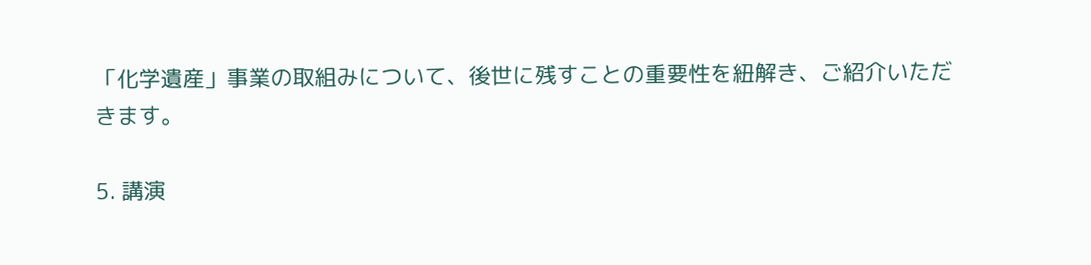「化学遺産」事業の取組みについて、後世に残すことの重要性を紐解き、ご紹介いただきます。

5. 講演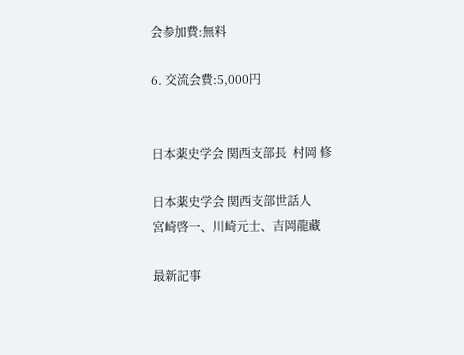会参加費:無料

6. 交流会費:5,000円


日本薬史学会 関西支部長  村岡 修

日本薬史学会 関西支部世話人
宮崎啓一、川崎元士、吉岡龍藏

最新記事